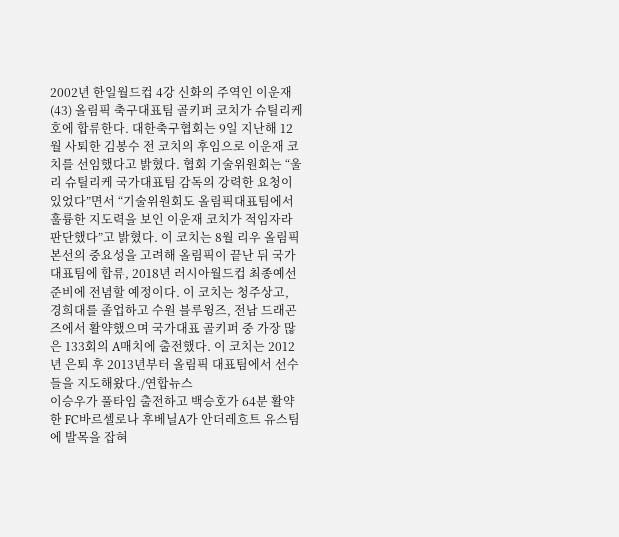2002년 한일월드컵 4강 신화의 주역인 이운재(43) 올림픽 축구대표팀 골키퍼 코치가 슈틸리케호에 합류한다. 대한축구협회는 9일 지난해 12월 사퇴한 김봉수 전 코치의 후임으로 이운재 코치를 선임했다고 밝혔다. 협회 기술위원회는 “울리 슈틸리케 국가대표팀 감독의 강력한 요청이 있었다”면서 “기술위원회도 올림픽대표팀에서 훌륭한 지도력을 보인 이운재 코치가 적임자라 판단했다”고 밝혔다. 이 코치는 8월 리우 올림픽 본선의 중요성을 고려해 올림픽이 끝난 뒤 국가대표팀에 합류, 2018년 러시아월드컵 최종예선 준비에 전념할 예정이다. 이 코치는 청주상고, 경희대를 졸업하고 수원 블루윙즈, 전남 드래곤즈에서 활약했으며 국가대표 골키퍼 중 가장 많은 133회의 A매치에 출전했다. 이 코치는 2012년 은퇴 후 2013년부터 올림픽 대표팀에서 선수들을 지도해왔다./연합뉴스
이승우가 풀타임 출전하고 백승호가 64분 활약한 FC바르셀로나 후베닐A가 안더레흐트 유스팀에 발목을 잡혀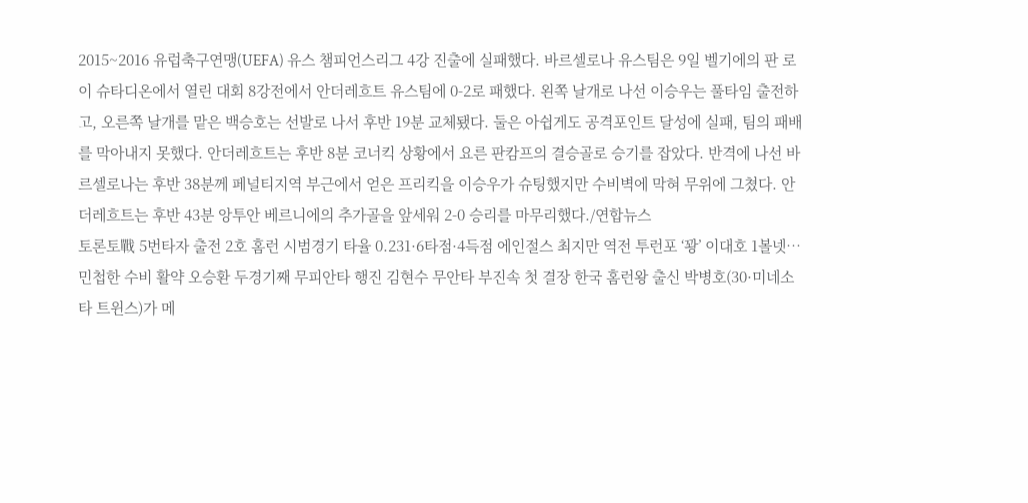2015~2016 유럽축구연맹(UEFA) 유스 챔피언스리그 4강 진출에 실패했다. 바르셀로나 유스팀은 9일 벨기에의 판 로이 슈타디온에서 열린 대회 8강전에서 안더레흐트 유스팀에 0-2로 패했다. 왼쪽 날개로 나선 이승우는 풀타임 출전하고, 오른쪽 날개를 맡은 백승호는 선발로 나서 후반 19분 교체됐다. 둘은 아쉽게도 공격포인트 달성에 실패, 팀의 패배를 막아내지 못했다. 안더레흐트는 후반 8분 코너킥 상황에서 요른 판캄프의 결승골로 승기를 잡았다. 반격에 나선 바르셀로나는 후반 38분께 페널티지역 부근에서 얻은 프리킥을 이승우가 슈팅했지만 수비벽에 막혀 무위에 그쳤다. 안더레흐트는 후반 43분 앙투안 베르니에의 추가골을 앞세워 2-0 승리를 마무리했다./연합뉴스
토론토戰 5번타자 출전 2호 홈런 시범경기 타율 0.231·6타점·4득점 에인절스 최지만 역전 투런포 ‘꽝’ 이대호 1볼넷… 민첩한 수비 활약 오승환 두경기째 무피안타 행진 김현수 무안타 부진속 첫 결장 한국 홈런왕 출신 박병호(30·미네소타 트윈스)가 메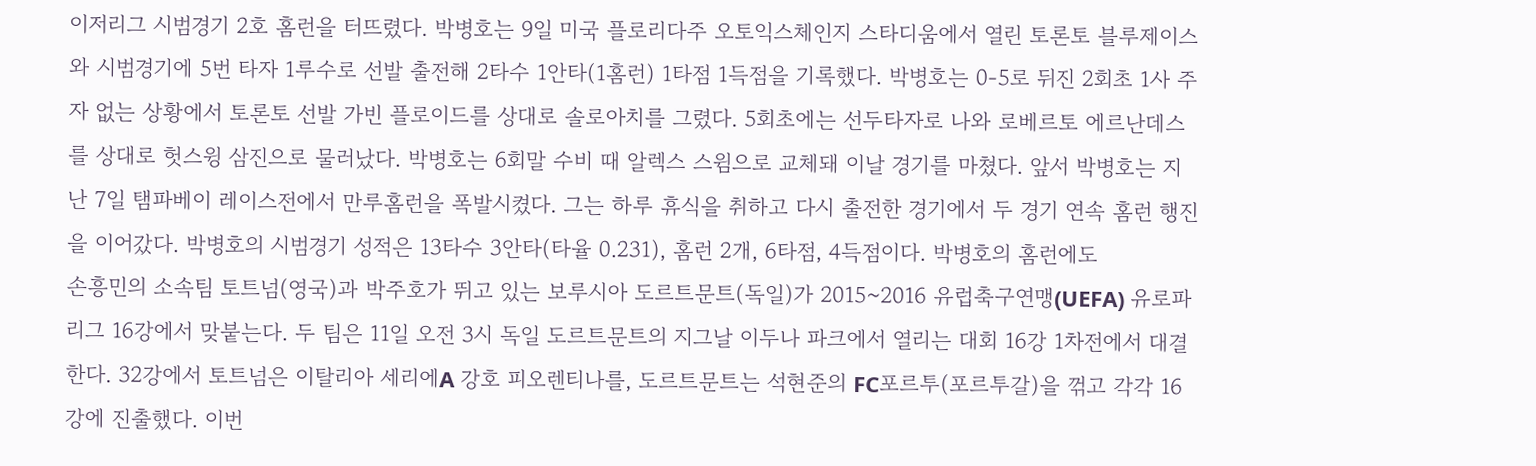이저리그 시범경기 2호 홈런을 터뜨렸다. 박병호는 9일 미국 플로리다주 오토익스체인지 스타디움에서 열린 토론토 블루제이스와 시범경기에 5번 타자 1루수로 선발 출전해 2타수 1안타(1홈런) 1타점 1득점을 기록했다. 박병호는 0-5로 뒤진 2회초 1사 주자 없는 상황에서 토론토 선발 가빈 플로이드를 상대로 솔로아치를 그렸다. 5회초에는 선두타자로 나와 로베르토 에르난데스를 상대로 헛스윙 삼진으로 물러났다. 박병호는 6회말 수비 때 알렉스 스윔으로 교체돼 이날 경기를 마쳤다. 앞서 박병호는 지난 7일 탬파베이 레이스전에서 만루홈런을 폭발시켰다. 그는 하루 휴식을 취하고 다시 출전한 경기에서 두 경기 연속 홈런 행진을 이어갔다. 박병호의 시범경기 성적은 13타수 3안타(타율 0.231), 홈런 2개, 6타점, 4득점이다. 박병호의 홈런에도
손흥민의 소속팀 토트넘(영국)과 박주호가 뛰고 있는 보루시아 도르트문트(독일)가 2015~2016 유럽축구연맹(UEFA) 유로파리그 16강에서 맞붙는다. 두 팀은 11일 오전 3시 독일 도르트문트의 지그날 이두나 파크에서 열리는 대회 16강 1차전에서 대결한다. 32강에서 토트넘은 이탈리아 세리에A 강호 피오렌티나를, 도르트문트는 석현준의 FC포르투(포르투갈)을 꺾고 각각 16강에 진출했다. 이번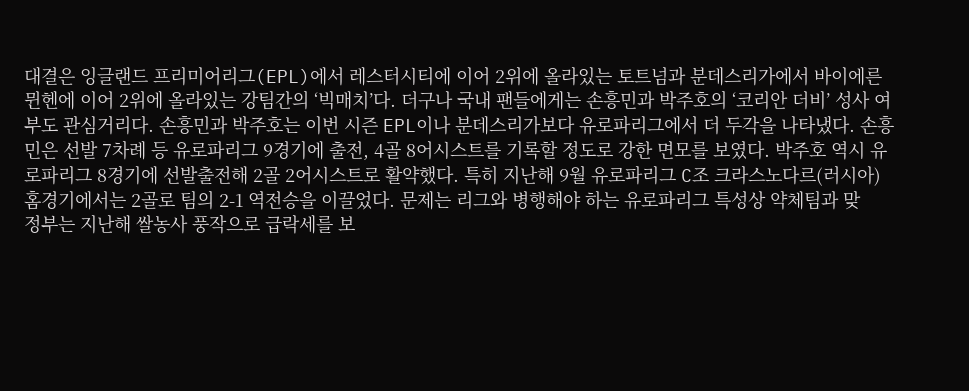대결은 잉글랜드 프리미어리그(EPL)에서 레스터시티에 이어 2위에 올라있는 토트넘과 분데스리가에서 바이에른 뮌헨에 이어 2위에 올라있는 강팀간의 ‘빅매치’다. 더구나 국내 팬들에게는 손흥민과 박주호의 ‘코리안 더비’ 성사 여부도 관심거리다. 손흥민과 박주호는 이번 시즌 EPL이나 분데스리가보다 유로파리그에서 더 두각을 나타냈다. 손흥민은 선발 7차례 등 유로파리그 9경기에 출전, 4골 8어시스트를 기록할 정도로 강한 면모를 보였다. 박주호 역시 유로파리그 8경기에 선발출전해 2골 2어시스트로 활약했다. 특히 지난해 9월 유로파리그 C조 크라스노다르(러시아) 홈경기에서는 2골로 팀의 2-1 역전승을 이끌었다. 문제는 리그와 병행해야 하는 유로파리그 특성상 약체팀과 맞
정부는 지난해 쌀농사 풍작으로 급락세를 보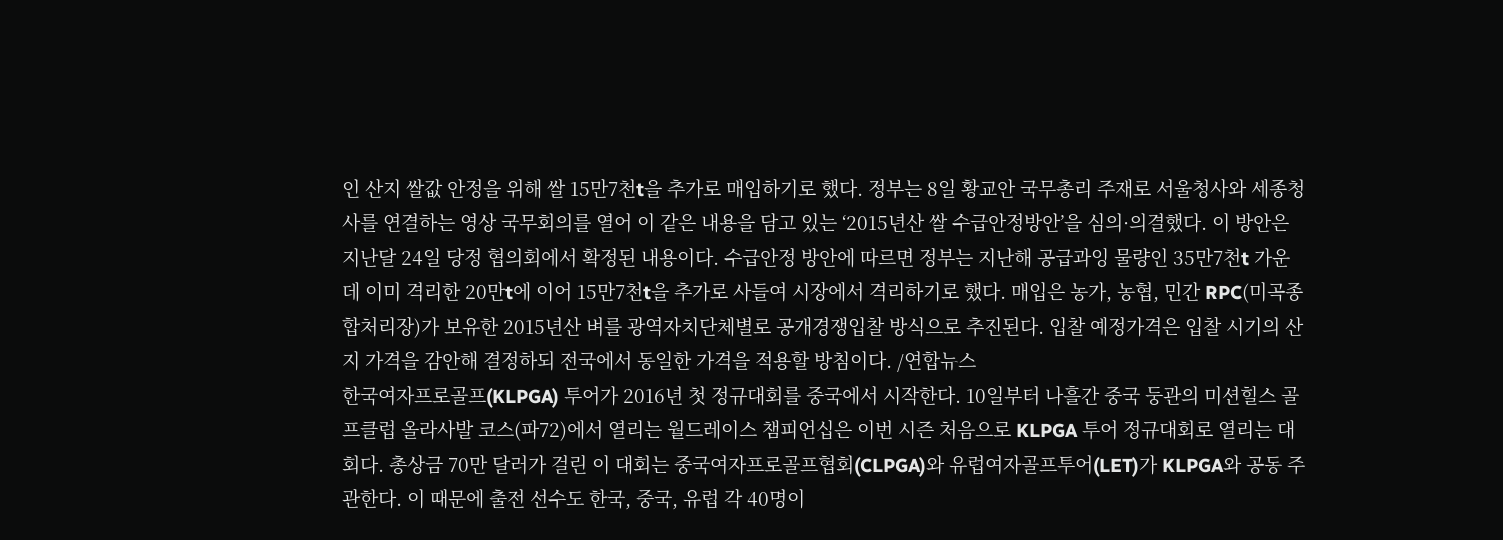인 산지 쌀값 안정을 위해 쌀 15만7천t을 추가로 매입하기로 했다. 정부는 8일 황교안 국무총리 주재로 서울청사와 세종청사를 연결하는 영상 국무회의를 열어 이 같은 내용을 담고 있는 ‘2015년산 쌀 수급안정방안’을 심의·의결했다. 이 방안은 지난달 24일 당정 협의회에서 확정된 내용이다. 수급안정 방안에 따르면 정부는 지난해 공급과잉 물량인 35만7천t 가운데 이미 격리한 20만t에 이어 15만7천t을 추가로 사들여 시장에서 격리하기로 했다. 매입은 농가, 농협, 민간 RPC(미곡종합처리장)가 보유한 2015년산 벼를 광역자치단체별로 공개경쟁입찰 방식으로 추진된다. 입찰 예정가격은 입찰 시기의 산지 가격을 감안해 결정하되 전국에서 동일한 가격을 적용할 방침이다. /연합뉴스
한국여자프로골프(KLPGA) 투어가 2016년 첫 정규대회를 중국에서 시작한다. 10일부터 나흘간 중국 둥관의 미션힐스 골프클럽 올라사발 코스(파72)에서 열리는 월드레이스 챔피언십은 이번 시즌 처음으로 KLPGA 투어 정규대회로 열리는 대회다. 총상금 70만 달러가 걸린 이 대회는 중국여자프로골프협회(CLPGA)와 유럽여자골프투어(LET)가 KLPGA와 공동 주관한다. 이 때문에 출전 선수도 한국, 중국, 유럽 각 40명이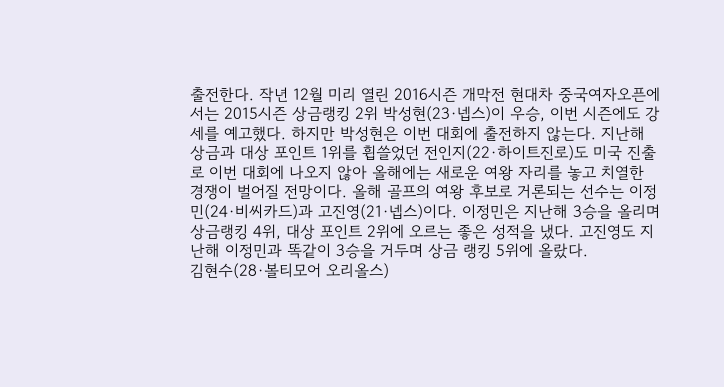출전한다. 작년 12월 미리 열린 2016시즌 개막전 현대차 중국여자오픈에서는 2015시즌 상금랭킹 2위 박성현(23·넵스)이 우승, 이번 시즌에도 강세를 예고했다. 하지만 박성현은 이번 대회에 출전하지 않는다. 지난해 상금과 대상 포인트 1위를 휩쓸었던 전인지(22·하이트진로)도 미국 진출로 이번 대회에 나오지 않아 올해에는 새로운 여왕 자리를 놓고 치열한 경쟁이 벌어질 전망이다. 올해 골프의 여왕 후보로 거론되는 선수는 이정민(24·비씨카드)과 고진영(21·넵스)이다. 이정민은 지난해 3승을 올리며 상금랭킹 4위, 대상 포인트 2위에 오르는 좋은 성적을 냈다. 고진영도 지난해 이정민과 똑같이 3승을 거두며 상금 랭킹 5위에 올랐다.
김현수(28·볼티모어 오리올스)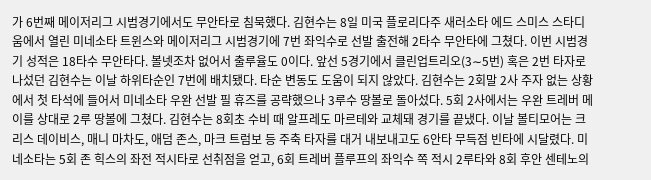가 6번째 메이저리그 시범경기에서도 무안타로 침묵했다. 김현수는 8일 미국 플로리다주 새러소타 에드 스미스 스타디움에서 열린 미네소타 트윈스와 메이저리그 시범경기에 7번 좌익수로 선발 출전해 2타수 무안타에 그쳤다. 이번 시범경기 성적은 18타수 무안타다. 볼넷조차 없어서 출루율도 0이다. 앞선 5경기에서 클린업트리오(3∼5번) 혹은 2번 타자로 나섰던 김현수는 이날 하위타순인 7번에 배치됐다. 타순 변동도 도움이 되지 않았다. 김현수는 2회말 2사 주자 없는 상황에서 첫 타석에 들어서 미네소타 우완 선발 필 휴즈를 공략했으나 3루수 땅볼로 돌아섰다. 5회 2사에서는 우완 트레버 메이를 상대로 2루 땅볼에 그쳤다. 김현수는 8회초 수비 때 알프레도 마르테와 교체돼 경기를 끝냈다. 이날 볼티모어는 크리스 데이비스, 매니 마차도, 애덤 존스, 마크 트럼보 등 주축 타자를 대거 내보내고도 6안타 무득점 빈타에 시달렸다. 미네소타는 5회 존 힉스의 좌전 적시타로 선취점을 얻고, 6회 트레버 플루프의 좌익수 쪽 적시 2루타와 8회 후안 센테노의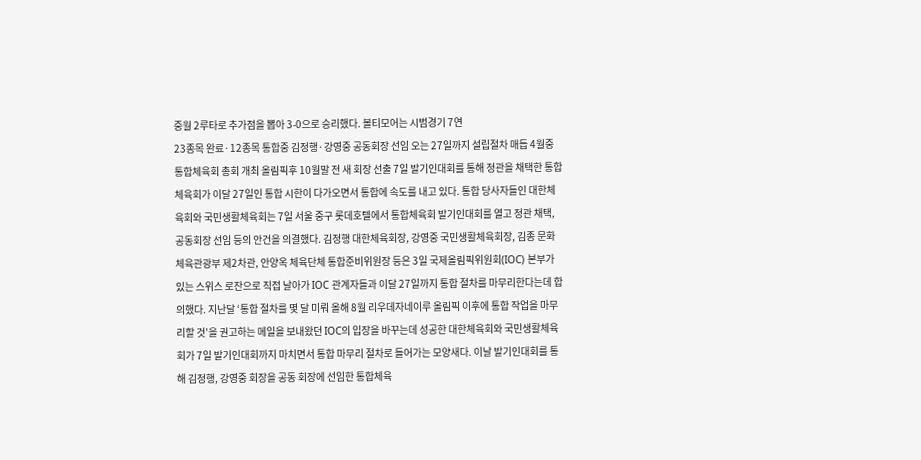중월 2루타로 추가점을 뽑아 3-0으로 승리했다. 볼티모어는 시범경기 7연
23종목 완료·12종목 통합중 김정행·강영중 공동회장 선임 오는 27일까지 설립절차 매듭 4월중 통합체육회 총회 개최 올림픽후 10월말 전 새 회장 선출 7일 발기인대회를 통해 정관을 채택한 통합체육회가 이달 27일인 통합 시한이 다가오면서 통합에 속도를 내고 있다. 통합 당사자들인 대한체육회와 국민생활체육회는 7일 서울 중구 롯데호텔에서 통합체육회 발기인대회를 열고 정관 채택, 공동회장 선임 등의 안건을 의결했다. 김정행 대한체육회장, 강영중 국민생활체육회장, 김종 문화체육관광부 제2차관, 안양옥 체육단체 통합준비위원장 등은 3일 국제올림픽위원회(IOC) 본부가 있는 스위스 로잔으로 직접 날아가 IOC 관계자들과 이달 27일까지 통합 절차를 마무리한다는데 합의했다. 지난달 ‘통합 절차를 몇 달 미뤄 올해 8월 리우데자네이루 올림픽 이후에 통합 작업을 마무리할 것’을 권고하는 메일을 보내왔던 IOC의 입장을 바꾸는데 성공한 대한체육회와 국민생활체육회가 7일 발기인대회까지 마치면서 통합 마무리 절차로 들어가는 모양새다. 이날 발기인대회를 통해 김정행, 강영중 회장을 공동 회장에 선임한 통합체육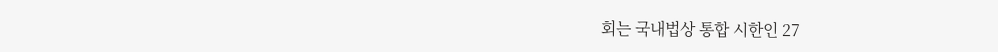회는 국내법상 통합 시한인 27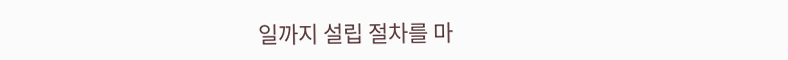일까지 설립 절차를 마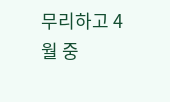무리하고 4월 중